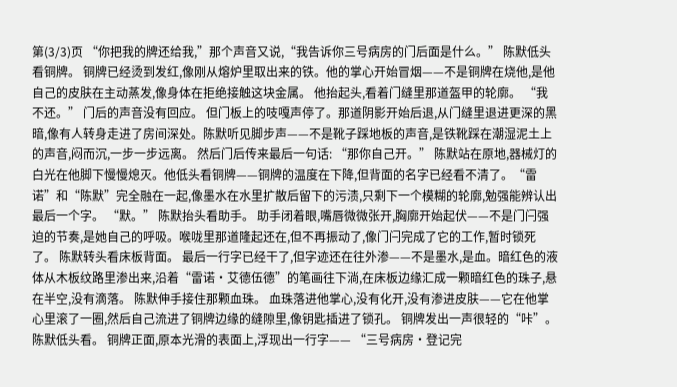第(3/3)页 “你把我的牌还给我,”那个声音又说,“我告诉你三号病房的门后面是什么。” 陈默低头看铜牌。 铜牌已经烫到发红,像刚从熔炉里取出来的铁。他的掌心开始冒烟——不是铜牌在烧他,是他自己的皮肤在主动蒸发,像身体在拒绝接触这块金属。 他抬起头,看着门缝里那道盔甲的轮廓。 “我不还。” 门后的声音没有回应。 但门板上的吱嘎声停了。那道阴影开始后退,从门缝里退进更深的黑暗,像有人转身走进了房间深处。陈默听见脚步声——不是靴子踩地板的声音,是铁靴踩在潮湿泥土上的声音,闷而沉,一步一步远离。 然后门后传来最后一句话: “那你自己开。” 陈默站在原地,器械灯的白光在他脚下慢慢熄灭。他低头看铜牌——铜牌的温度在下降,但背面的名字已经看不清了。“雷诺”和“陈默”完全融在一起,像墨水在水里扩散后留下的污渍,只剩下一个模糊的轮廓,勉强能辨认出最后一个字。 “默。” 陈默抬头看助手。 助手闭着眼,嘴唇微微张开,胸廓开始起伏——不是门闩强迫的节奏,是她自己的呼吸。喉咙里那道隆起还在,但不再振动了,像门闩完成了它的工作,暂时锁死了。 陈默转头看床板背面。 最后一行字已经干了,但字迹还在往外渗——不是墨水,是血。暗红色的液体从木板纹路里渗出来,沿着“雷诺·艾德伍德”的笔画往下淌,在床板边缘汇成一颗暗红色的珠子,悬在半空,没有滴落。 陈默伸手接住那颗血珠。 血珠落进他掌心,没有化开,没有渗进皮肤——它在他掌心里滚了一圈,然后自己流进了铜牌边缘的缝隙里,像钥匙插进了锁孔。 铜牌发出一声很轻的“咔”。 陈默低头看。 铜牌正面,原本光滑的表面上,浮现出一行字—— “三号病房·登记完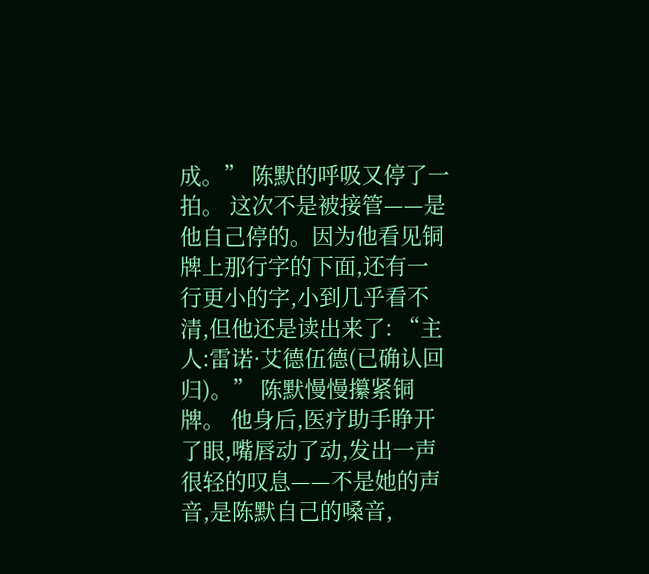成。” 陈默的呼吸又停了一拍。 这次不是被接管——是他自己停的。因为他看见铜牌上那行字的下面,还有一行更小的字,小到几乎看不清,但他还是读出来了: “主人:雷诺·艾德伍德(已确认回归)。” 陈默慢慢攥紧铜牌。 他身后,医疗助手睁开了眼,嘴唇动了动,发出一声很轻的叹息——不是她的声音,是陈默自己的嗓音,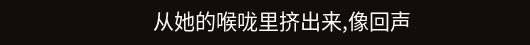从她的喉咙里挤出来,像回声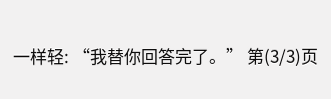一样轻: “我替你回答完了。” 第(3/3)页